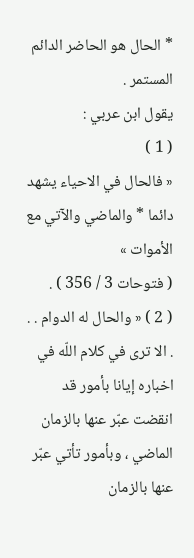* الحال هو الحاضر الدائم المستمر .
يقول ابن عربي :
( 1 )
« فالحال في الاحياء يشهد دائما * والماضي والآتي مع الأموات »
( فتوحات 3 / 356 ) .
( 2 ) « والحال له الدوام . . . الا ترى في كلام اللّه في اخباره إيانا بأمور قد انقضت عبّر عنها بالزمان الماضي ، وبأمور تأتي عبّر عنها بالزمان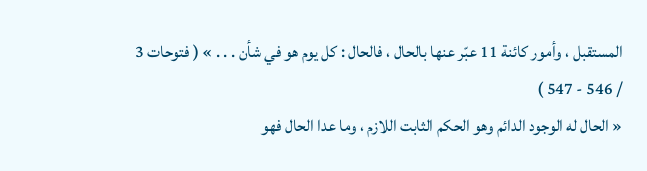المستقبل ، وأمور كائنة 11 عبّر عنها بالحال ، فالحال : كل يوم هو في شأن . . . » ( فتوحات 3 / 546 - 547 )
« الحال له الوجود الدائم وهو الحكم الثابت اللازم ، وما عدا الحال فهو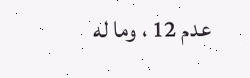عدم 12 ، وما له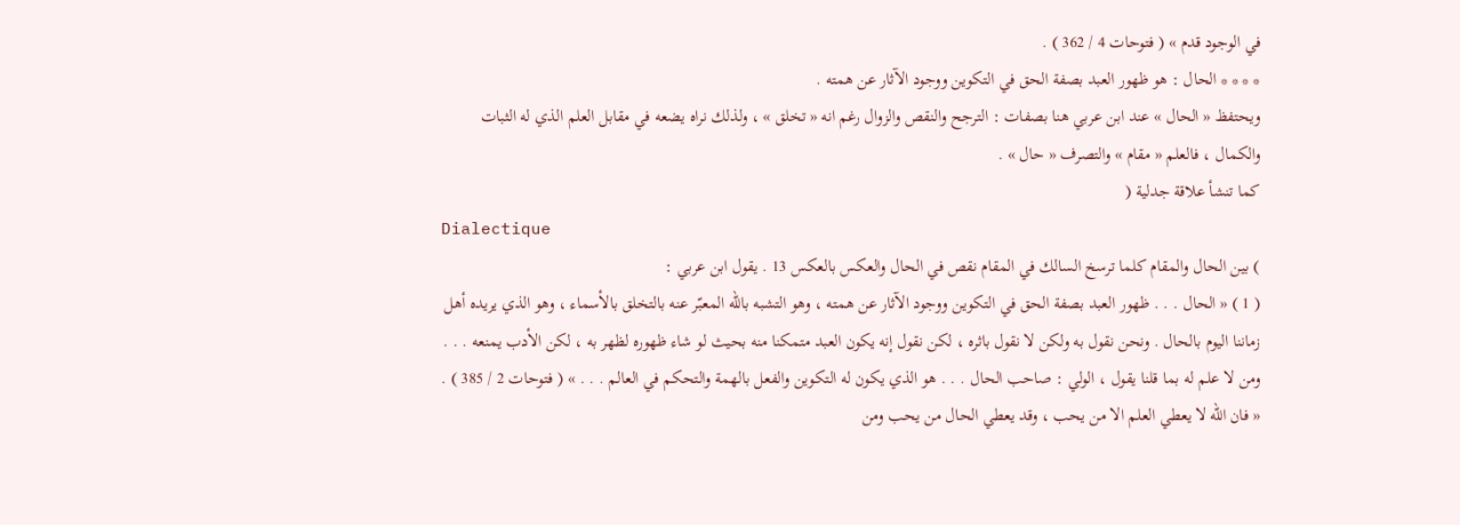في الوجود قدم » ( فتوحات 4 / 362 ) .
* * * * الحال : هو ظهور العبد بصفة الحق في التكوين ووجود الآثار عن همته .
ويحتفظ « الحال » عند ابن عربي هنا بصفات : الترجح والنقص والزوال رغم انه « تخلق » ، ولذلك نراه يضعه في مقابل العلم الذي له الثبات والكمال ، فالعلم « مقام » والتصرف « حال » .
كما تنشأ علاقة جدلية (
Dialectique
) بين الحال والمقام كلما ترسخ السالك في المقام نقص في الحال والعكس بالعكس 13 . يقول ابن عربي :
( 1 ) « الحال . . . ظهور العبد بصفة الحق في التكوين ووجود الآثار عن همته ، وهو التشبه باللّه المعبّر عنه بالتخلق بالأسماء ، وهو الذي يريده أهل زماننا اليوم بالحال . ونحن نقول به ولكن لا نقول باثره ، لكن نقول إنه يكون العبد متمكنا منه بحيث لو شاء ظهوره لظهر به ، لكن الأدب يمنعه . . . ومن لا علم له بما قلنا يقول ، الولي : صاحب الحال . . . هو الذي يكون له التكوين والفعل بالهمة والتحكم في العالم . . . » ( فتوحات 2 / 385 ) .
« فان اللّه لا يعطي العلم الا من يحب ، وقد يعطي الحال من يحب ومن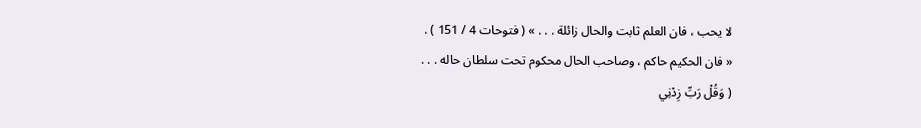لا يحب ، فان العلم ثابت والحال زائلة . . . » ( فتوحات 4 / 151 ) .
« فان الحكيم حاكم ، وصاحب الحال محكوم تحت سلطان حاله . . .
( وَقُلْ رَبِّ زِدْنِي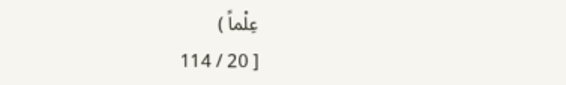عِلْماً )
[ 20 / 114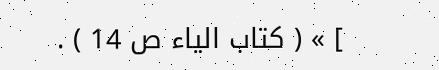] » ( كتاب الياء ص 14 ) .